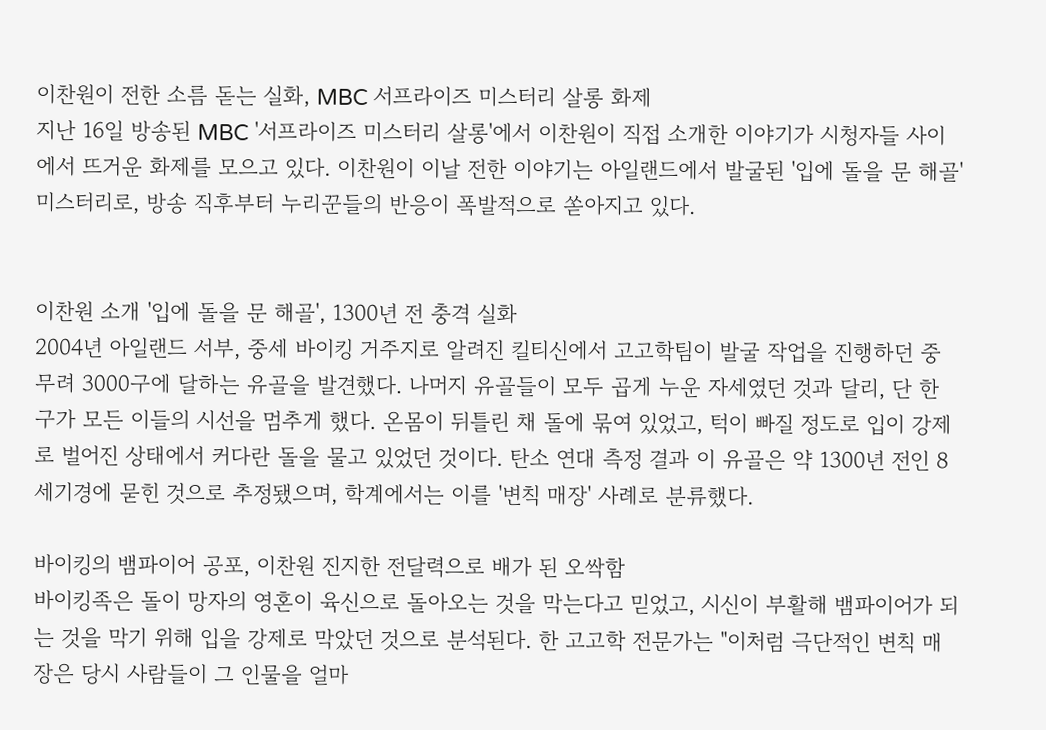이찬원이 전한 소름 돋는 실화, MBC 서프라이즈 미스터리 살롱 화제
지난 16일 방송된 MBC '서프라이즈 미스터리 살롱'에서 이찬원이 직접 소개한 이야기가 시청자들 사이에서 뜨거운 화제를 모으고 있다. 이찬원이 이날 전한 이야기는 아일랜드에서 발굴된 '입에 돌을 문 해골' 미스터리로, 방송 직후부터 누리꾼들의 반응이 폭발적으로 쏟아지고 있다.


이찬원 소개 '입에 돌을 문 해골', 1300년 전 충격 실화
2004년 아일랜드 서부, 중세 바이킹 거주지로 알려진 킬티신에서 고고학팀이 발굴 작업을 진행하던 중 무려 3000구에 달하는 유골을 발견했다. 나머지 유골들이 모두 곱게 누운 자세였던 것과 달리, 단 한 구가 모든 이들의 시선을 멈추게 했다. 온몸이 뒤틀린 채 돌에 묶여 있었고, 턱이 빠질 정도로 입이 강제로 벌어진 상태에서 커다란 돌을 물고 있었던 것이다. 탄소 연대 측정 결과 이 유골은 약 1300년 전인 8세기경에 묻힌 것으로 추정됐으며, 학계에서는 이를 '변칙 매장' 사례로 분류했다.

바이킹의 뱀파이어 공포, 이찬원 진지한 전달력으로 배가 된 오싹함
바이킹족은 돌이 망자의 영혼이 육신으로 돌아오는 것을 막는다고 믿었고, 시신이 부활해 뱀파이어가 되는 것을 막기 위해 입을 강제로 막았던 것으로 분석된다. 한 고고학 전문가는 "이처럼 극단적인 변칙 매장은 당시 사람들이 그 인물을 얼마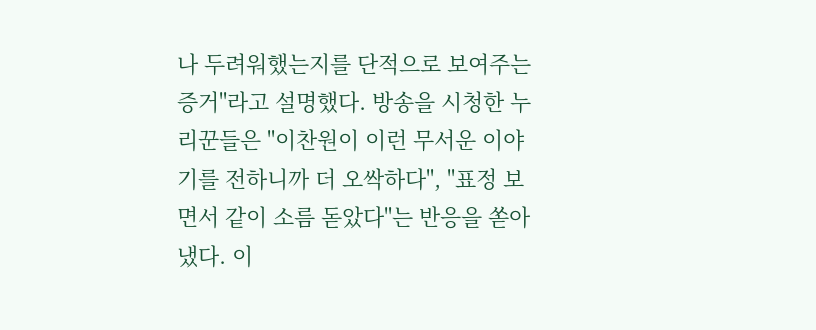나 두려워했는지를 단적으로 보여주는 증거"라고 설명했다. 방송을 시청한 누리꾼들은 "이찬원이 이런 무서운 이야기를 전하니까 더 오싹하다", "표정 보면서 같이 소름 돋았다"는 반응을 쏟아냈다. 이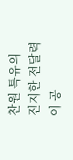찬원 특유의 진지한 전달력이 공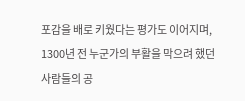포감을 배로 키웠다는 평가도 이어지며, 1300년 전 누군가의 부활을 막으려 했던 사람들의 공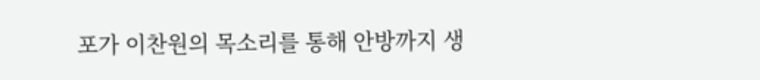포가 이찬원의 목소리를 통해 안방까지 생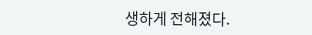생하게 전해졌다.